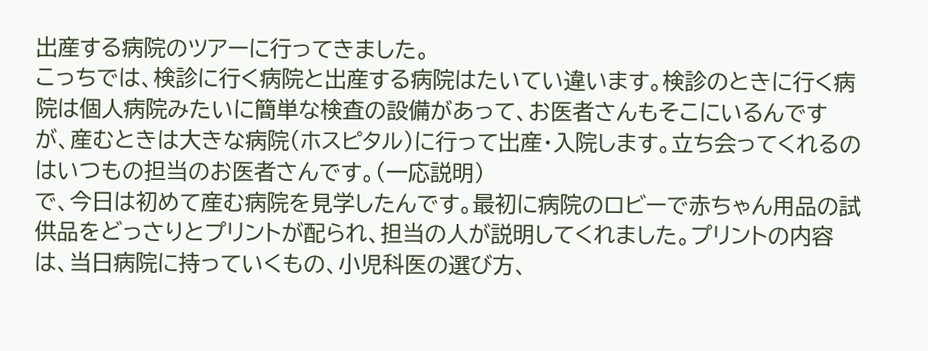出産する病院のツアーに行ってきました。
こっちでは、検診に行く病院と出産する病院はたいてい違います。検診のときに行く病院は個人病院みたいに簡単な検査の設備があって、お医者さんもそこにいるんですが、産むときは大きな病院(ホスピタル)に行って出産・入院します。立ち会ってくれるのはいつもの担当のお医者さんです。(一応説明)
で、今日は初めて産む病院を見学したんです。最初に病院のロビーで赤ちゃん用品の試供品をどっさりとプリントが配られ、担当の人が説明してくれました。プリントの内容は、当日病院に持っていくもの、小児科医の選び方、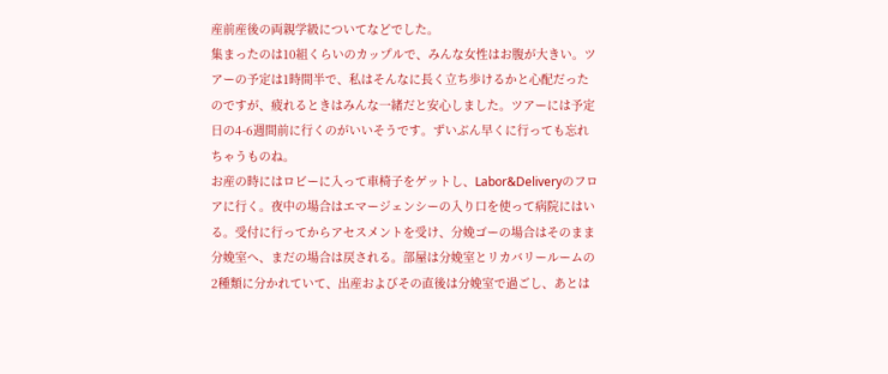産前産後の両親学級についてなどでした。
集まったのは10組くらいのカップルで、みんな女性はお腹が大きい。ツアーの予定は1時間半で、私はそんなに長く立ち歩けるかと心配だったのですが、疲れるときはみんな一緒だと安心しました。ツアーには予定日の4-6週間前に行くのがいいそうです。ずいぶん早くに行っても忘れちゃうものね。
お産の時にはロビーに入って車椅子をゲットし、Labor&Deliveryのフロアに行く。夜中の場合はエマージェンシーの入り口を使って病院にはいる。受付に行ってからアセスメントを受け、分娩ゴーの場合はそのまま分娩室へ、まだの場合は戻される。部屋は分娩室とリカバリールームの2種類に分かれていて、出産およびその直後は分娩室で過ごし、あとは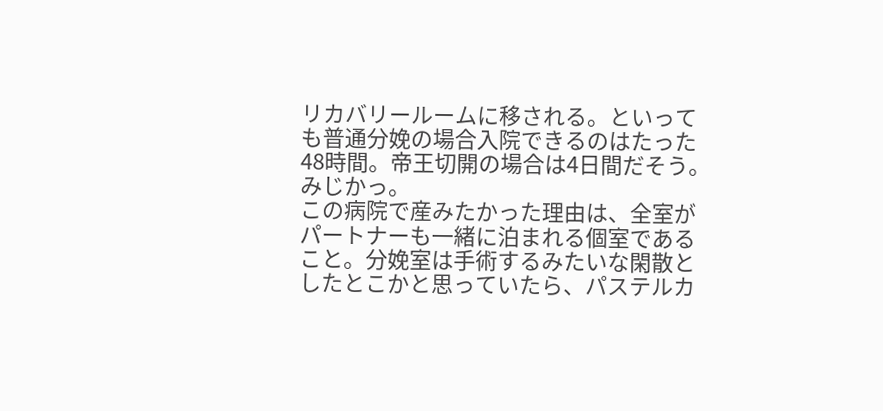リカバリールームに移される。といっても普通分娩の場合入院できるのはたった48時間。帝王切開の場合は4日間だそう。みじかっ。
この病院で産みたかった理由は、全室がパートナーも一緒に泊まれる個室であること。分娩室は手術するみたいな閑散としたとこかと思っていたら、パステルカ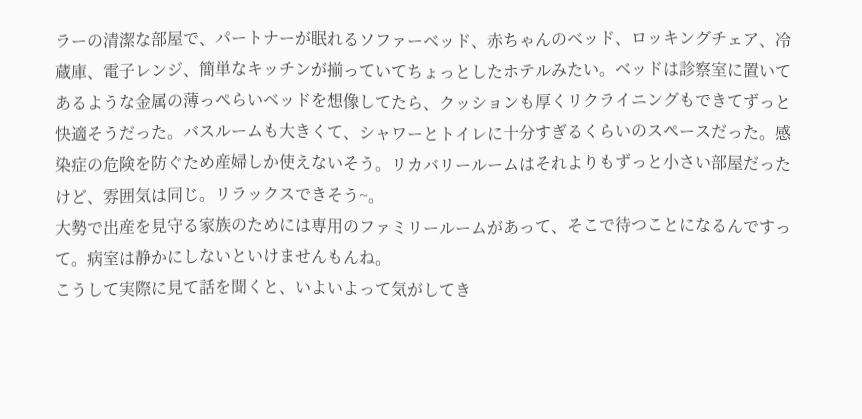ラーの清潔な部屋で、パートナーが眠れるソファーベッド、赤ちゃんのベッド、ロッキングチェア、冷蔵庫、電子レンジ、簡単なキッチンが揃っていてちょっとしたホテルみたい。ベッドは診察室に置いてあるような金属の薄っぺらいベッドを想像してたら、クッションも厚くリクライニングもできてずっと快適そうだった。バスルームも大きくて、シャワーとトイレに十分すぎるくらいのスペースだった。感染症の危険を防ぐため産婦しか使えないそう。リカバリールームはそれよりもずっと小さい部屋だったけど、雰囲気は同じ。リラックスできそう~。
大勢で出産を見守る家族のためには専用のファミリールームがあって、そこで待つことになるんですって。病室は静かにしないといけませんもんね。
こうして実際に見て話を聞くと、いよいよって気がしてき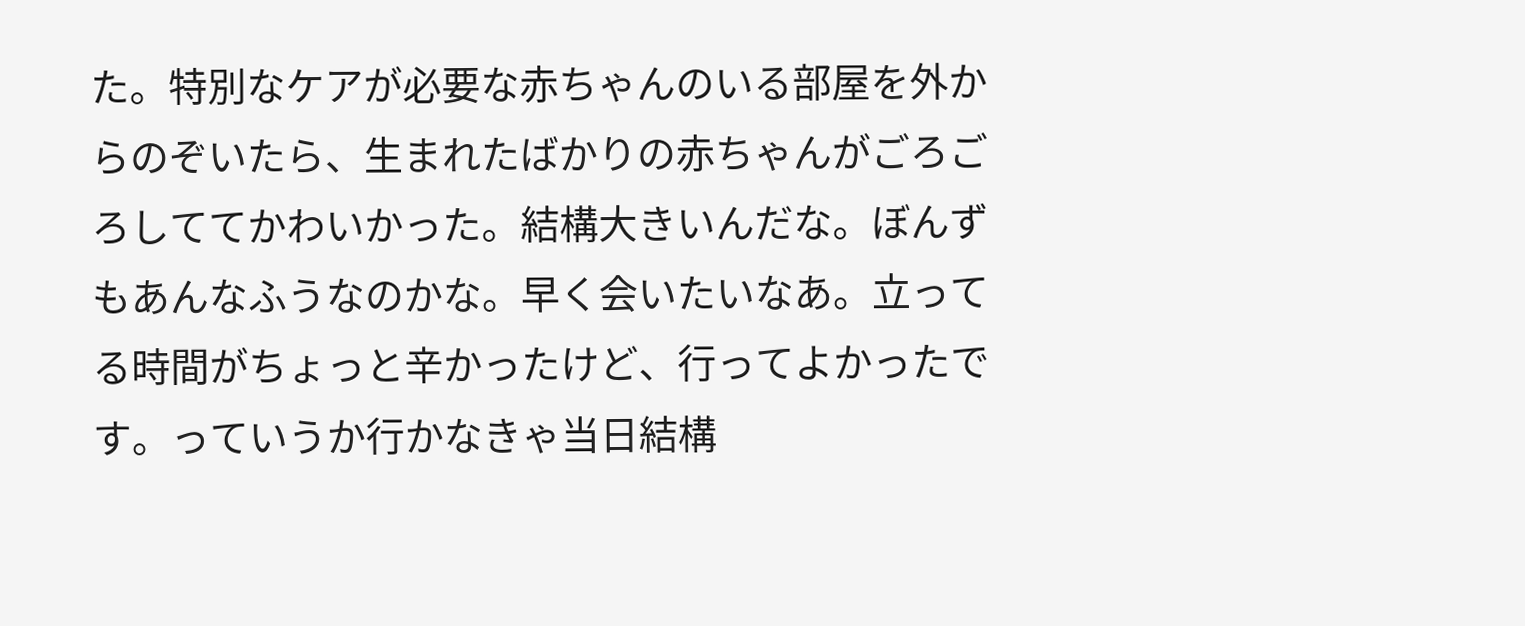た。特別なケアが必要な赤ちゃんのいる部屋を外からのぞいたら、生まれたばかりの赤ちゃんがごろごろしててかわいかった。結構大きいんだな。ぼんずもあんなふうなのかな。早く会いたいなあ。立ってる時間がちょっと辛かったけど、行ってよかったです。っていうか行かなきゃ当日結構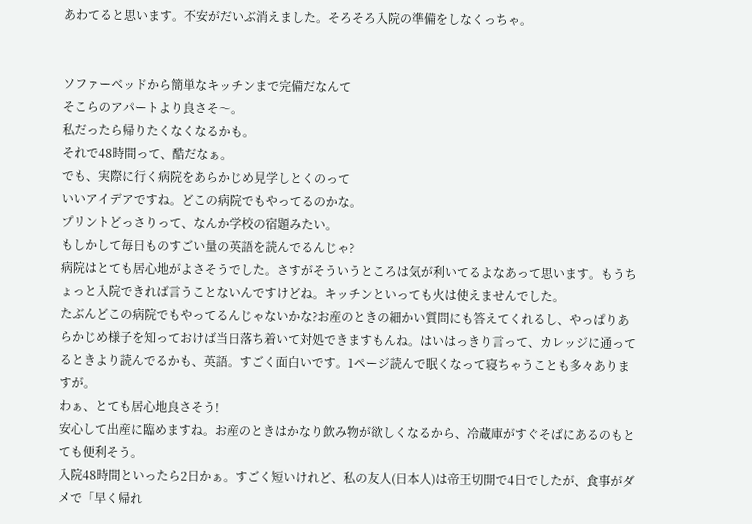あわてると思います。不安がだいぶ消えました。そろそろ入院の準備をしなくっちゃ。


ソファーベッドから簡単なキッチンまで完備だなんて
そこらのアパートより良さそ〜。
私だったら帰りたくなくなるかも。
それで48時間って、酷だなぁ。
でも、実際に行く病院をあらかじめ見学しとくのって
いいアイデアですね。どこの病院でもやってるのかな。
プリントどっさりって、なんか学校の宿題みたい。
もしかして毎日ものすごい量の英語を読んでるんじゃ?
病院はとても居心地がよさそうでした。さすがそういうところは気が利いてるよなあって思います。もうちょっと入院できれば言うことないんですけどね。キッチンといっても火は使えませんでした。
たぶんどこの病院でもやってるんじゃないかな?お産のときの細かい質問にも答えてくれるし、やっぱりあらかじめ様子を知っておけば当日落ち着いて対処できますもんね。はいはっきり言って、カレッジに通ってるときより読んでるかも、英語。すごく面白いです。1ページ読んで眠くなって寝ちゃうことも多々ありますが。
わぁ、とても居心地良さそう!
安心して出産に臨めますね。お産のときはかなり飲み物が欲しくなるから、冷蔵庫がすぐそばにあるのもとても便利そう。
入院48時間といったら2日かぁ。すごく短いけれど、私の友人(日本人)は帝王切開で4日でしたが、食事がダメで「早く帰れ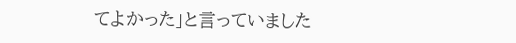てよかった」と言っていました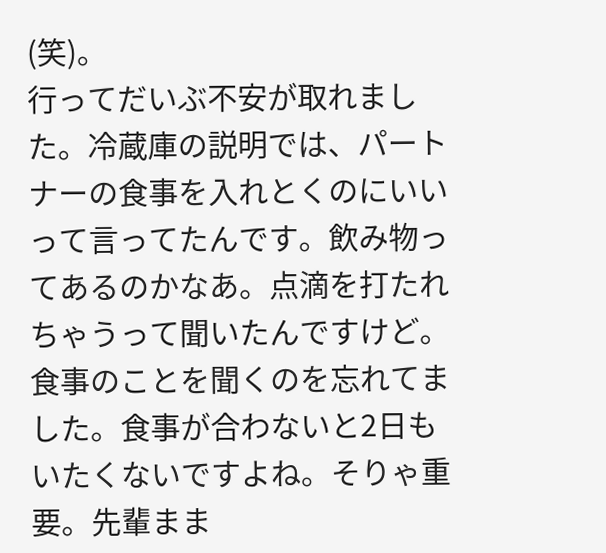(笑)。
行ってだいぶ不安が取れました。冷蔵庫の説明では、パートナーの食事を入れとくのにいいって言ってたんです。飲み物ってあるのかなあ。点滴を打たれちゃうって聞いたんですけど。食事のことを聞くのを忘れてました。食事が合わないと2日もいたくないですよね。そりゃ重要。先輩まま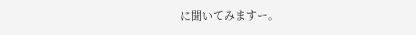に聞いてみますー。